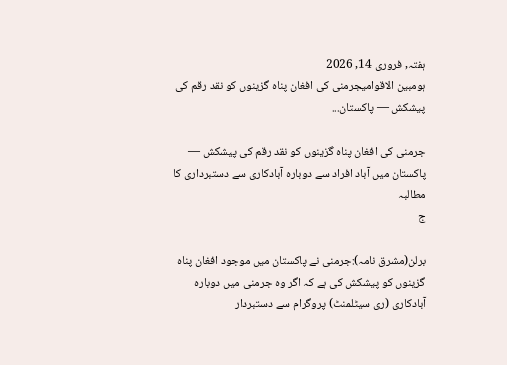ہفتہ, فروری 14, 2026
ہومبین الاقوامیجرمنی کی افغان پناہ گزینوں کو نقد رقم کی پیشکش — پاکستان...

جرمنی کی افغان پناہ گزینوں کو نقد رقم کی پیشکش — پاکستان میں آباد افراد سے دوبارہ آبادکاری سے دستبرداری کا مطالبہ
ج

برلن(مشرق نامہ):جرمنی نے پاکستان میں موجود افغان پناہ گزینوں کو پیشکش کی ہے کہ اگر وہ جرمنی میں دوبارہ آبادکاری (ری سیٹلمنٹ) پروگرام سے دستبردار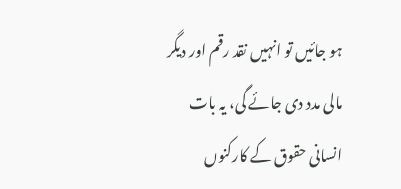ہو جائیں تو انہیں نقد رقم اور دیگر مالی مدد دی جائے گی، یہ بات انسانی حقوق کے کارکنوں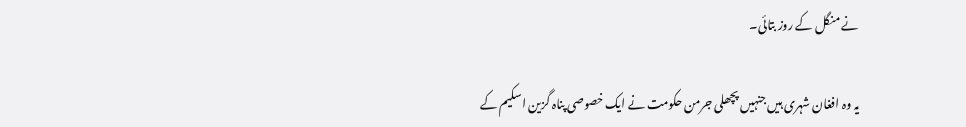نے منگل کے روز بتائی۔

یہ وہ افغان شہری ہیں جنہیں پچھلی جرمن حکومت نے ایک خصوصی پناہ گزین اسکیم کے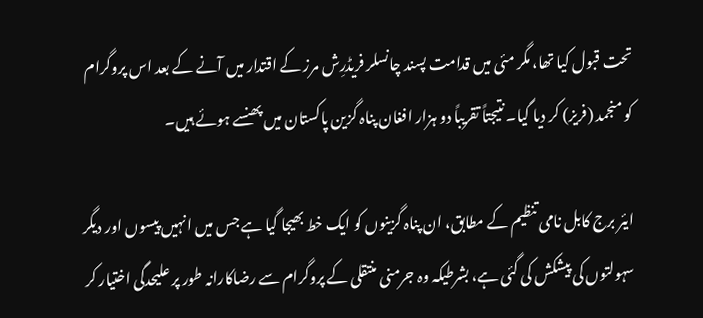تحت قبول کیا تھا، مگر مئی میں قدامت پسند چانسلر فریڈرِش مرز کے اقتدار میں آنے کے بعد اس پروگرام کو منجمد (فریز) کر دیا گیا۔ نتیجتاً تقریباً دو ہزار افغان پناہ گزین پاکستان میں پھنسے ہوئے ہیں۔

ایئر برج کابل نامی تنظیم کے مطابق، ان پناہ گزینوں کو ایک خط بھیجا گیا ہے جس میں انہیں پیسوں اور دیگر سہولتوں کی پیشکش کی گئی ہے، بشرطیکہ وہ جرمنی منتقلی کے پروگرام سے رضاکارانہ طور پر علیحدگی اختیار کر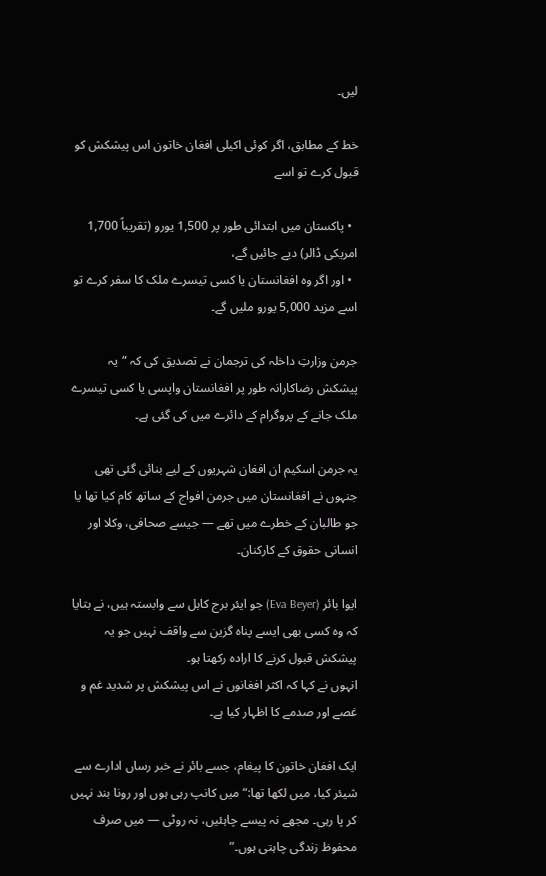لیں۔

خط کے مطابق، اگر کوئی اکیلی افغان خاتون اس پیشکش کو قبول کرے تو اسے

  • پاکستان میں ابتدائی طور پر 1,500 یورو (تقریباً 1,700 امریکی ڈالر) دیے جائیں گے،
  • اور اگر وہ افغانستان یا کسی تیسرے ملک کا سفر کرے تو اسے مزید 5,000 یورو ملیں گے۔

جرمن وزارتِ داخلہ کی ترجمان نے تصدیق کی کہ “یہ پیشکش رضاکارانہ طور پر افغانستان واپسی یا کسی تیسرے ملک جانے کے پروگرام کے دائرے میں کی گئی ہے۔

یہ جرمن اسکیم ان افغان شہریوں کے لیے بنائی گئی تھی جنہوں نے افغانستان میں جرمن افواج کے ساتھ کام کیا تھا یا جو طالبان کے خطرے میں تھے — جیسے صحافی، وکلا اور انسانی حقوق کے کارکنان۔

ایوا بائر (Eva Beyer) جو ایئر برج کابل سے وابستہ ہیں، نے بتایا کہ وہ کسی بھی ایسے پناہ گزین سے واقف نہیں جو یہ پیشکش قبول کرنے کا ارادہ رکھتا ہو۔
انہوں نے کہا کہ اکثر افغانوں نے اس پیشکش پر شدید غم و غصے اور صدمے کا اظہار کیا ہے۔

ایک افغان خاتون کا پیغام، جسے بائر نے خبر رساں ادارے سے شیئر کیا، میں لکھا تھا:“میں کانپ رہی ہوں اور رونا بند نہیں کر پا رہی۔ مجھے نہ پیسے چاہئیں، نہ روٹی — میں صرف محفوظ زندگی چاہتی ہوں۔”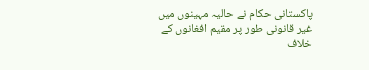پاکستانی حکام نے حالیہ مہینوں میں غیر قانونی طور پر مقیم افغانوں کے خلاف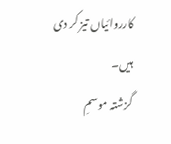کارروائیاں تیز کر دی ہیں۔
گزشتہ موسمِ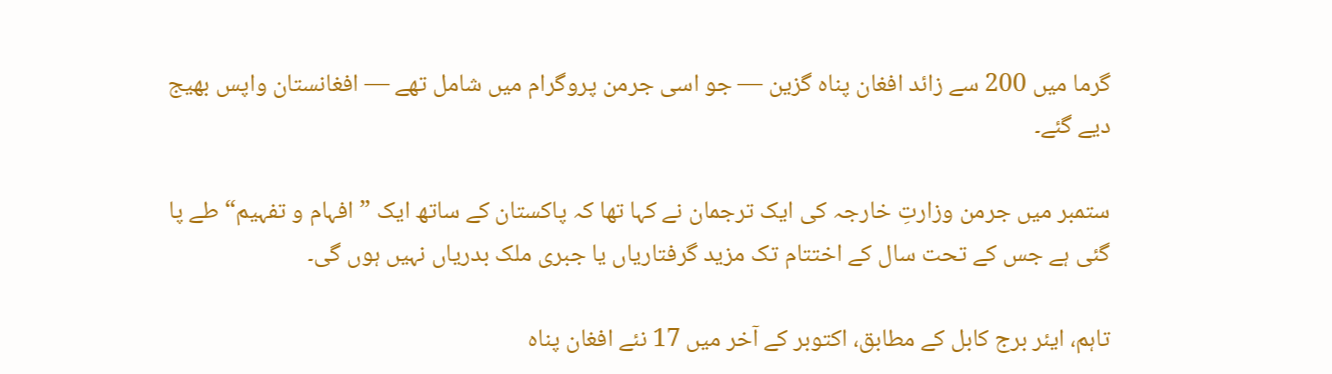گرما میں 200 سے زائد افغان پناہ گزین — جو اسی جرمن پروگرام میں شامل تھے — افغانستان واپس بھیج دیے گئے۔

ستمبر میں جرمن وزارتِ خارجہ کی ایک ترجمان نے کہا تھا کہ پاکستان کے ساتھ ایک ”افہام و تفہیم“ طے پا گئی ہے جس کے تحت سال کے اختتام تک مزید گرفتاریاں یا جبری ملک بدریاں نہیں ہوں گی۔

تاہم، ایئر برج کابل کے مطابق، اکتوبر کے آخر میں 17 نئے افغان پناہ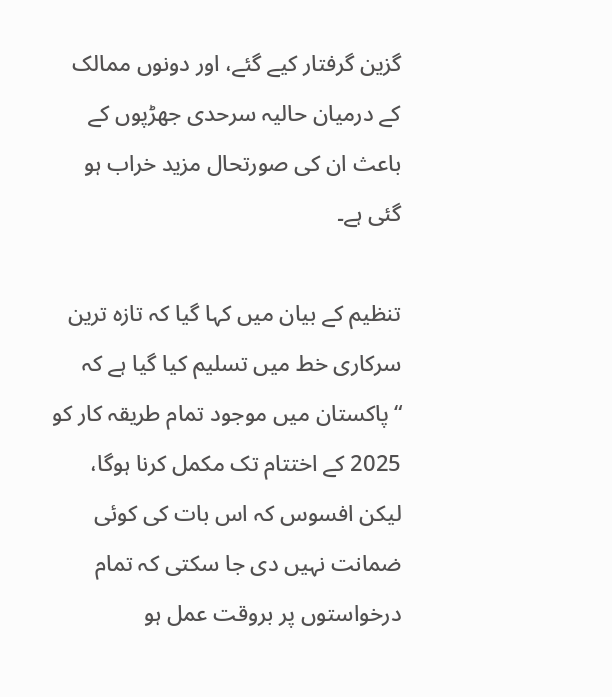گزین گرفتار کیے گئے، اور دونوں ممالک کے درمیان حالیہ سرحدی جھڑپوں کے باعث ان کی صورتحال مزید خراب ہو گئی ہے۔

تنظیم کے بیان میں کہا گیا کہ تازہ ترین سرکاری خط میں تسلیم کیا گیا ہے کہ “پاکستان میں موجود تمام طریقہ کار کو 2025 کے اختتام تک مکمل کرنا ہوگا، لیکن افسوس کہ اس بات کی کوئی ضمانت نہیں دی جا سکتی کہ تمام درخواستوں پر بروقت عمل ہو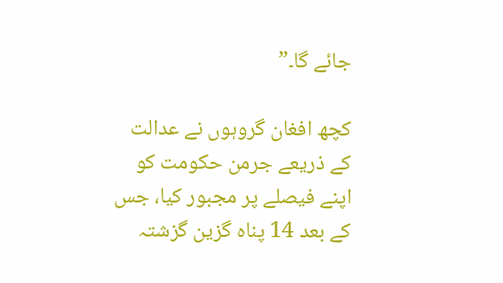جائے گا۔”

کچھ افغان گروہوں نے عدالت کے ذریعے جرمن حکومت کو اپنے فیصلے پر مجبور کیا، جس کے بعد 14 پناہ گزین گزشتہ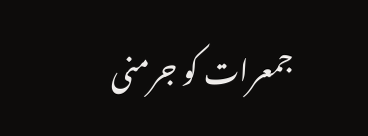جمعرات کو جرمنی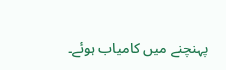پہنچنے میں کامیاب ہوئے۔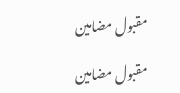مقبول مضامین

مقبول مضامین